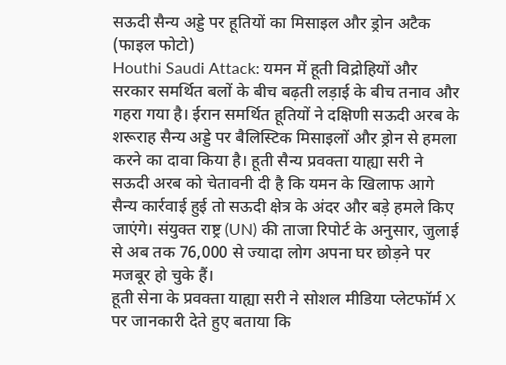सऊदी सैन्य अड्डे पर हूतियों का मिसाइल और ड्रोन अटैक (फाइल फोटो)
Houthi Saudi Attack: यमन में हूती विद्रोहियों और सरकार समर्थित बलों के बीच बढ़ती लड़ाई के बीच तनाव और गहरा गया है। ईरान समर्थित हूतियों ने दक्षिणी सऊदी अरब के शरूराह सैन्य अड्डे पर बैलिस्टिक मिसाइलों और ड्रोन से हमला करने का दावा किया है। हूती सैन्य प्रवक्ता याह्या सरी ने सऊदी अरब को चेतावनी दी है कि यमन के खिलाफ आगे सैन्य कार्रवाई हुई तो सऊदी क्षेत्र के अंदर और बड़े हमले किए जाएंगे। संयुक्त राष्ट्र (UN) की ताजा रिपोर्ट के अनुसार, जुलाई से अब तक 76,000 से ज्यादा लोग अपना घर छोड़ने पर मजबूर हो चुके हैं।
हूती सेना के प्रवक्ता याह्या सरी ने सोशल मीडिया प्लेटफॉर्म X पर जानकारी देते हुए बताया कि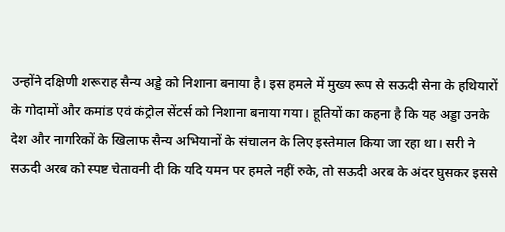उन्होंने दक्षिणी शरूराह सैन्य अड्डे को निशाना बनाया है। इस हमले में मुख्य रूप से सऊदी सेना के हथियारों के गोदामों और कमांड एवं कंट्रोल सेंटर्स को निशाना बनाया गया। हूतियों का कहना है कि यह अड्डा उनके देश और नागरिकों के खिलाफ सैन्य अभियानों के संचालन के लिए इस्तेमाल किया जा रहा था। सरी ने सऊदी अरब को स्पष्ट चेतावनी दी कि यदि यमन पर हमले नहीं रुके, तो सऊदी अरब के अंदर घुसकर इससे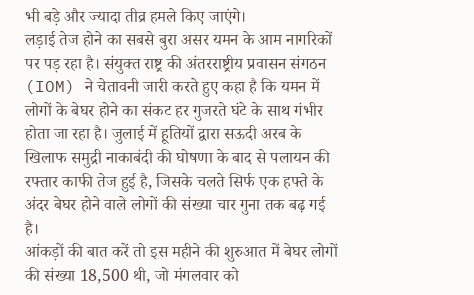भी बड़े और ज्यादा तीव्र हमले किए जाएंगे।
लड़ाई तेज होने का सबसे बुरा असर यमन के आम नागरिकों पर पड़ रहा है। संयुक्त राष्ट्र की अंतरराष्ट्रीय प्रवासन संगठन (IOM) ने चेतावनी जारी करते हुए कहा है कि यमन में लोगों के बेघर होने का संकट हर गुजरते घंटे के साथ गंभीर होता जा रहा है। जुलाई में हूतियों द्वारा सऊदी अरब के खिलाफ समुद्री नाकाबंदी की घोषणा के बाद से पलायन की रफ्तार काफी तेज हुई है, जिसके चलते सिर्फ एक हफ्ते के अंदर बेघर होने वाले लोगों की संख्या चार गुना तक बढ़ गई है।
आंकड़ों की बात करें तो इस महीने की शुरुआत में बेघर लोगों की संख्या 18,500 थी, जो मंगलवार को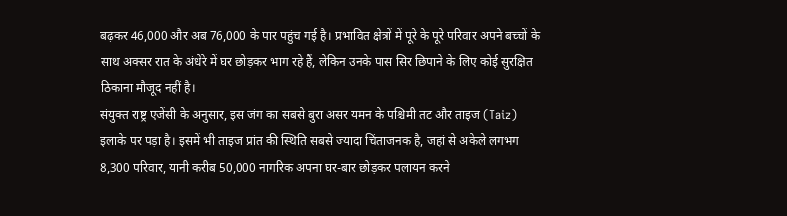बढ़कर 46,000 और अब 76,000 के पार पहुंच गई है। प्रभावित क्षेत्रों में पूरे के पूरे परिवार अपने बच्चों के साथ अक्सर रात के अंधेरे में घर छोड़कर भाग रहे हैं, लेकिन उनके पास सिर छिपाने के लिए कोई सुरक्षित ठिकाना मौजूद नहीं है।
संयुक्त राष्ट्र एजेंसी के अनुसार, इस जंग का सबसे बुरा असर यमन के पश्चिमी तट और ताइज (Taiz) इलाके पर पड़ा है। इसमें भी ताइज प्रांत की स्थिति सबसे ज्यादा चिंताजनक है, जहां से अकेले लगभग 8,300 परिवार, यानी करीब 50,000 नागरिक अपना घर-बार छोड़कर पलायन करने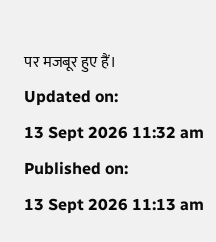पर मजबूर हुए हैं।
Updated on:
13 Sept 2026 11:32 am
Published on:
13 Sept 2026 11:13 am